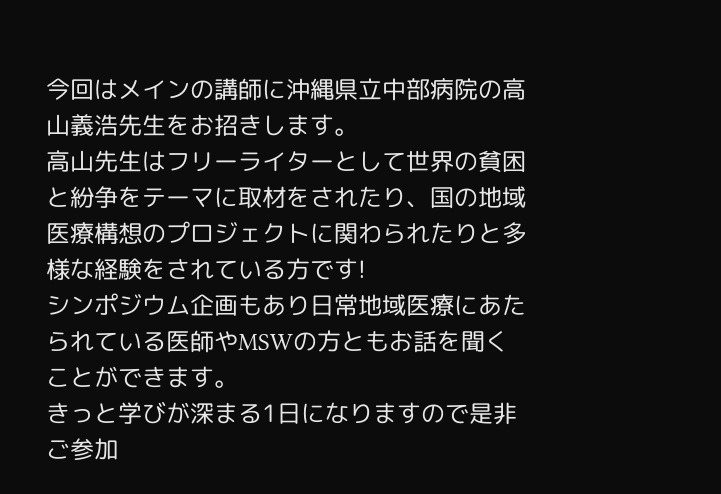今回はメインの講師に沖縄県立中部病院の高山義浩先生をお招きします。
高山先生はフリーライターとして世界の貧困と紛争をテーマに取材をされたり、国の地域医療構想のプロジェクトに関わられたりと多様な経験をされている方です!
シンポジウム企画もあり日常地域医療にあたられている医師やMSWの方ともお話を聞くことができます。
きっと学びが深まる1日になりますので是非ご参加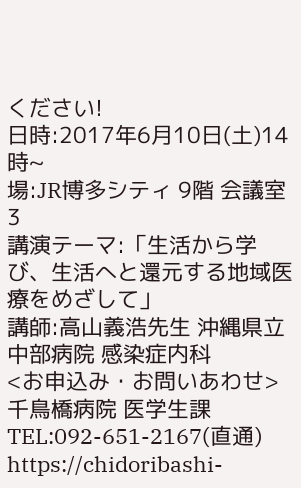ください!
日時:2017年6月10日(土)14時~
場:JR博多シティ 9階 会議室3
講演テーマ:「生活から学び、生活へと還元する地域医療をめざして」
講師:高山義浩先生 沖縄県立中部病院 感染症内科
<お申込み・お問いあわせ>
千鳥橋病院 医学生課
TEL:092-651-2167(直通)
https://chidoribashi-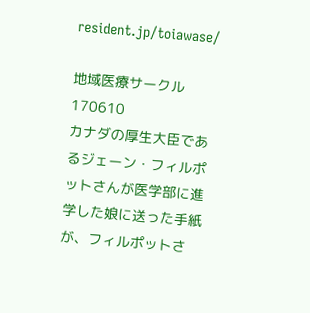resident.jp/toiawase/

地域医療サークル170610
カナダの厚生大臣であるジェーン・フィルポットさんが医学部に進学した娘に送った手紙が、フィルポットさ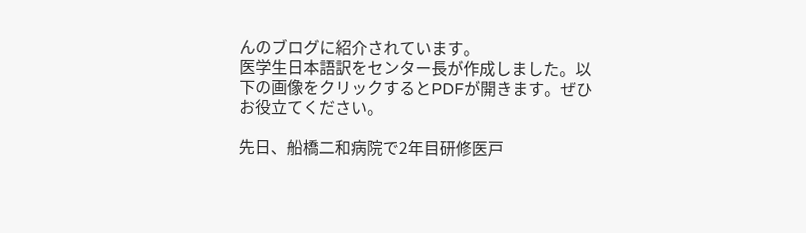んのブログに紹介されています。
医学生日本語訳をセンター長が作成しました。以下の画像をクリックするとPDFが開きます。ぜひお役立てください。

先日、船橋二和病院で2年目研修医戸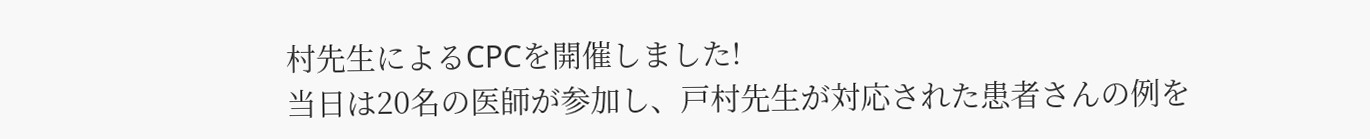村先生によるCPCを開催しました!
当日は20名の医師が参加し、戸村先生が対応された患者さんの例を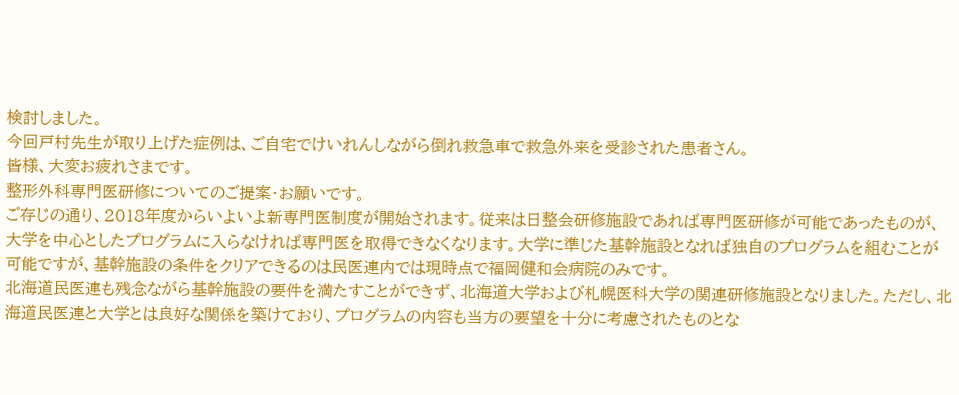検討しました。
今回戸村先生が取り上げた症例は、ご自宅でけいれんしながら倒れ救急車で救急外来を受診された患者さん。
皆様、大変お疲れさまです。
整形外科専門医研修についてのご提案・お願いです。
ご存じの通り、2018年度からいよいよ新専門医制度が開始されます。従来は日整会研修施設であれば専門医研修が可能であったものが、大学を中心としたプログラムに入らなければ専門医を取得できなくなります。大学に準じた基幹施設となれば独自のプログラムを組むことが可能ですが、基幹施設の条件をクリアできるのは民医連内では現時点で福岡健和会病院のみです。
北海道民医連も残念ながら基幹施設の要件を満たすことができず、北海道大学および札幌医科大学の関連研修施設となりました。ただし、北海道民医連と大学とは良好な関係を築けており、プログラムの内容も当方の要望を十分に考慮されたものとな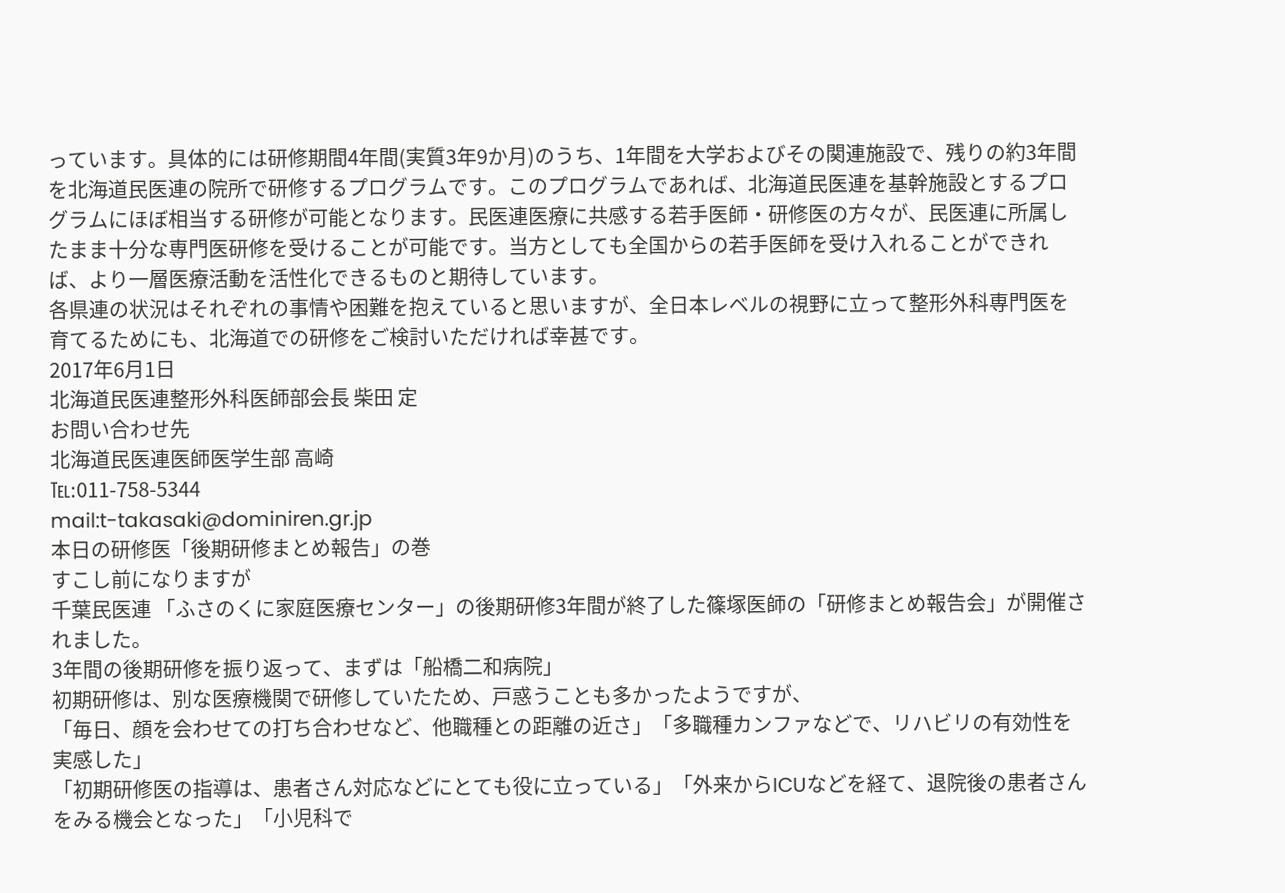っています。具体的には研修期間4年間(実質3年9か月)のうち、1年間を大学およびその関連施設で、残りの約3年間を北海道民医連の院所で研修するプログラムです。このプログラムであれば、北海道民医連を基幹施設とするプログラムにほぼ相当する研修が可能となります。民医連医療に共感する若手医師・研修医の方々が、民医連に所属したまま十分な専門医研修を受けることが可能です。当方としても全国からの若手医師を受け入れることができれば、より一層医療活動を活性化できるものと期待しています。
各県連の状況はそれぞれの事情や困難を抱えていると思いますが、全日本レベルの視野に立って整形外科専門医を育てるためにも、北海道での研修をご検討いただければ幸甚です。
2017年6月1日
北海道民医連整形外科医師部会長 柴田 定
お問い合わせ先
北海道民医連医師医学生部 高崎
℡:011-758-5344
mail:t-takasaki@dominiren.gr.jp
本日の研修医「後期研修まとめ報告」の巻
すこし前になりますが
千葉民医連 「ふさのくに家庭医療センター」の後期研修3年間が終了した篠塚医師の「研修まとめ報告会」が開催されました。
3年間の後期研修を振り返って、まずは「船橋二和病院」
初期研修は、別な医療機関で研修していたため、戸惑うことも多かったようですが、
「毎日、顔を会わせての打ち合わせなど、他職種との距離の近さ」「多職種カンファなどで、リハビリの有効性を実感した」
「初期研修医の指導は、患者さん対応などにとても役に立っている」「外来からICUなどを経て、退院後の患者さんをみる機会となった」「小児科で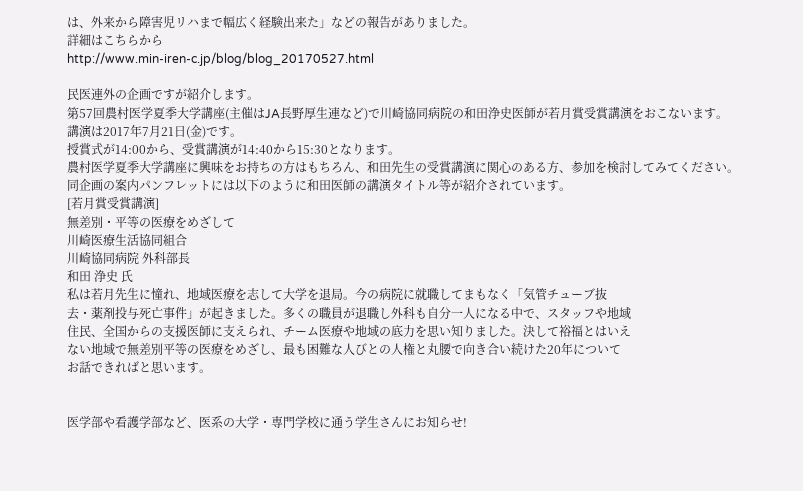は、外来から障害児リハまで幅広く経験出来た」などの報告がありました。
詳細はこちらから
http://www.min-iren-c.jp/blog/blog_20170527.html

民医連外の企画ですが紹介します。
第57回農村医学夏季大学講座(主催はJA長野厚生連など)で川崎協同病院の和田浄史医師が若月賞受賞講演をおこないます。
講演は2017年7月21日(金)です。
授賞式が14:00から、受賞講演が14:40から15:30となります。
農村医学夏季大学講座に興味をお持ちの方はもちろん、和田先生の受賞講演に関心のある方、参加を検討してみてください。
同企画の案内パンフレットには以下のように和田医師の講演タイトル等が紹介されています。
[若月賞受賞講演]
無差別・平等の医療をめざして
川崎医療生活協同組合
川崎協同病院 外科部長
和田 浄史 氏
私は若月先生に憧れ、地域医療を志して大学を退局。今の病院に就職してまもなく「気管チューブ抜
去・薬剤投与死亡事件」が起きました。多くの職員が退職し外科も自分一人になる中で、スタッフや地域
住民、全国からの支援医師に支えられ、チーム医療や地域の底力を思い知りました。決して裕福とはいえ
ない地域で無差別平等の医療をめざし、最も困難な人びとの人権と丸腰で向き合い続けた20年について
お話できればと思います。


医学部や看護学部など、医系の大学・専門学校に通う学生さんにお知らせ!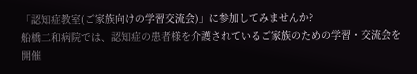「認知症教室(ご家族向けの学習交流会)」に参加してみませんか?
船橋二和病院では、認知症の患者様を介護されているご家族のための学習・交流会を開催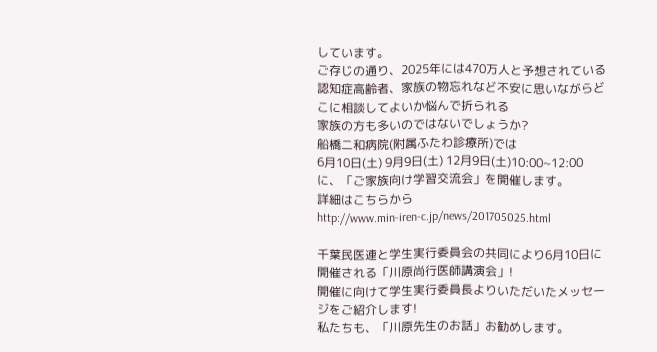しています。
ご存じの通り、2025年には470万人と予想されている認知症高齢者、家族の物忘れなど不安に思いながらどこに相談してよいか悩んで折られる
家族の方も多いのではないでしょうか?
船橋二和病院(附属ふたわ診療所)では
6月10日(土) 9月9日(土) 12月9日(土)10:00~12:00に、「ご家族向け学習交流会」を開催します。
詳細はこちらから
http://www.min-iren-c.jp/news/201705025.html

千葉民医連と学生実行委員会の共同により6月10日に開催される「川原尚行医師講演会」!
開催に向けて学生実行委員長よりいただいたメッセージをご紹介します!
私たちも、「川原先生のお話」お勧めします。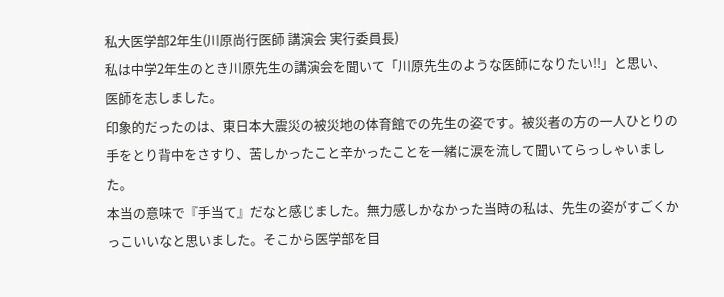私大医学部2年生(川原尚行医師 講演会 実行委員長)
私は中学2年生のとき川原先生の講演会を聞いて「川原先生のような医師になりたい!!」と思い、医師を志しました。
印象的だったのは、東日本大震災の被災地の体育館での先生の姿です。被災者の方の一人ひとりの手をとり背中をさすり、苦しかったこと辛かったことを一緒に涙を流して聞いてらっしゃいました。
本当の意味で『手当て』だなと感じました。無力感しかなかった当時の私は、先生の姿がすごくかっこいいなと思いました。そこから医学部を目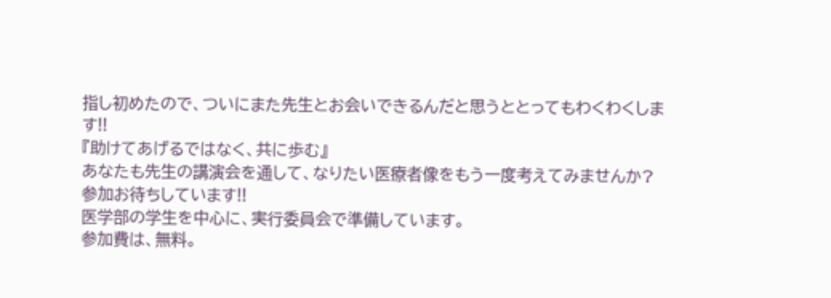指し初めたので、ついにまた先生とお会いできるんだと思うととってもわくわくします!!
『助けてあげるではなく、共に歩む』
あなたも先生の講演会を通して、なりたい医療者像をもう一度考えてみませんか?
参加お待ちしています!!
医学部の学生を中心に、実行委員会で準備しています。
参加費は、無料。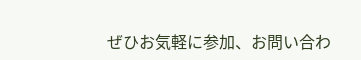ぜひお気軽に参加、お問い合わ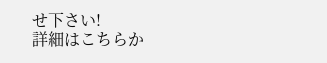せ下さい!
詳細はこちらか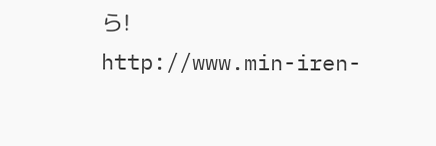ら!
http://www.min-iren-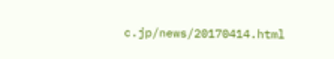c.jp/news/20170414.html